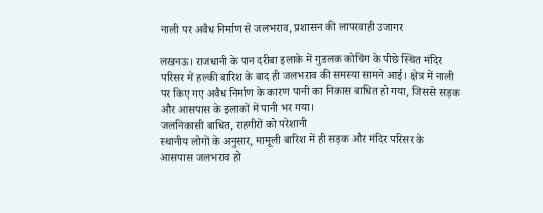नाली पर अवैध निर्माण से जलभराव, प्रशासन की लापरवाही उजागर

लखनऊ। राजधानी के पान दरीबा इलाके में गुडलक कोचिंग के पीछे स्थित मंदिर परिसर में हल्की बारिश के बाद ही जलभराव की समस्या सामने आई। क्षेत्र में नाली पर किए गए अवैध निर्माण के कारण पानी का निकास बाधित हो गया, जिससे सड़क और आसपास के इलाकों में पानी भर गया।
जलनिकासी बाधित, राहगीरों को परेशानी
स्थानीय लोगों के अनुसार, मामूली बारिश में ही सड़क और मंदिर परिसर के आसपास जलभराव हो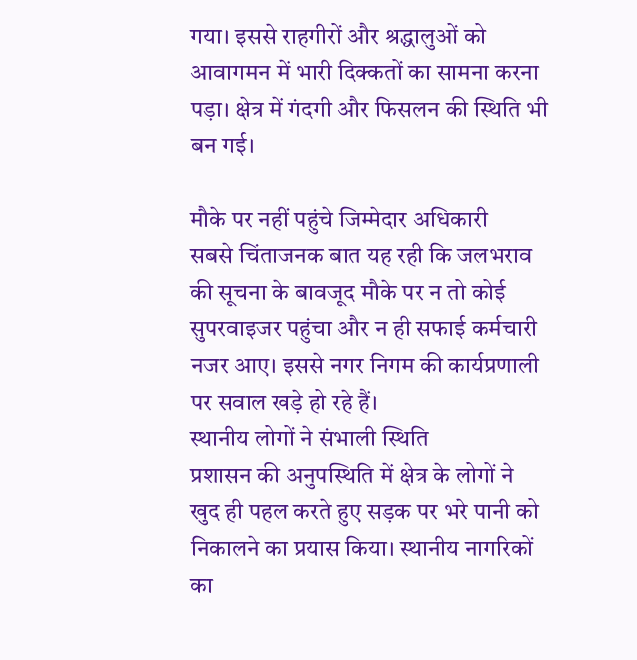गया। इससे राहगीरों और श्रद्धालुओं को आवागमन में भारी दिक्कतों का सामना करना पड़ा। क्षेत्र में गंदगी और फिसलन की स्थिति भी बन गई।

मौके पर नहीं पहुंचे जिम्मेदार अधिकारी
सबसे चिंताजनक बात यह रही कि जलभराव की सूचना के बावजूद मौके पर न तो कोई सुपरवाइजर पहुंचा और न ही सफाई कर्मचारी नजर आए। इससे नगर निगम की कार्यप्रणाली पर सवाल खड़े हो रहे हैं।
स्थानीय लोगों ने संभाली स्थिति
प्रशासन की अनुपस्थिति में क्षेत्र के लोगों ने खुद ही पहल करते हुए सड़क पर भरे पानी को निकालने का प्रयास किया। स्थानीय नागरिकों का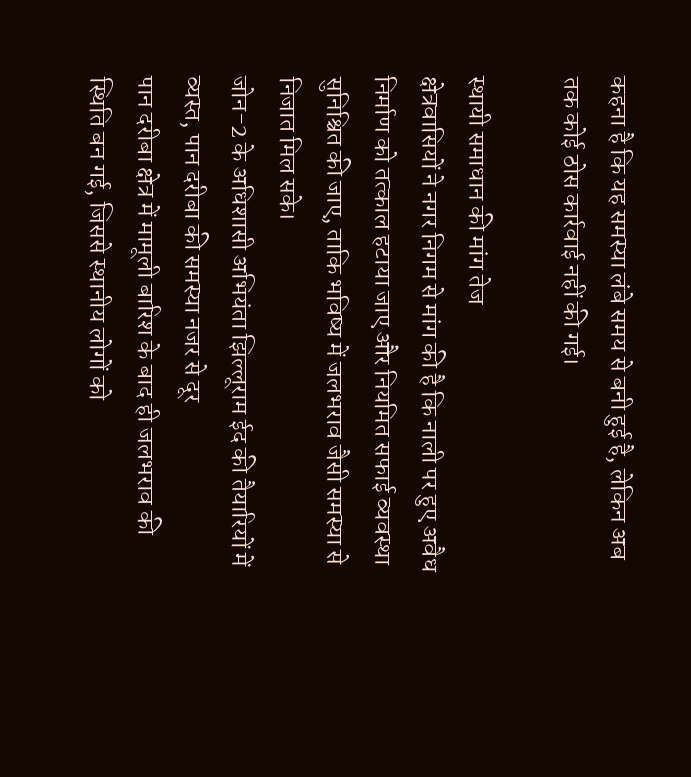कहना है कि यह समस्या लंबे समय से बनी हुई है, लेकिन अब तक कोई ठोस कार्रवाई नहीं की गई।

स्थायी समाधान की मांग तेज
क्षेत्रवासियों ने नगर निगम से मांग की है कि नाली पर हुए अवैध निर्माण को तत्काल हटाया जाए और नियमित सफाई व्यवस्था सुनिश्चित की जाए, ताकि भविष्य में जलभराव जैसी समस्या से निजात मिल सके।
जोन-2 के अधिशासी अभियंता झिल्लूराम ईद की तैयारियों में व्यस्त, पान दरीबा की समस्या नजर से दूर
पान दरीबा क्षेत्र में मामूली बारिश के बाद ही जलभराव की स्थिति बन गई, जिससे स्थानीय लोगों को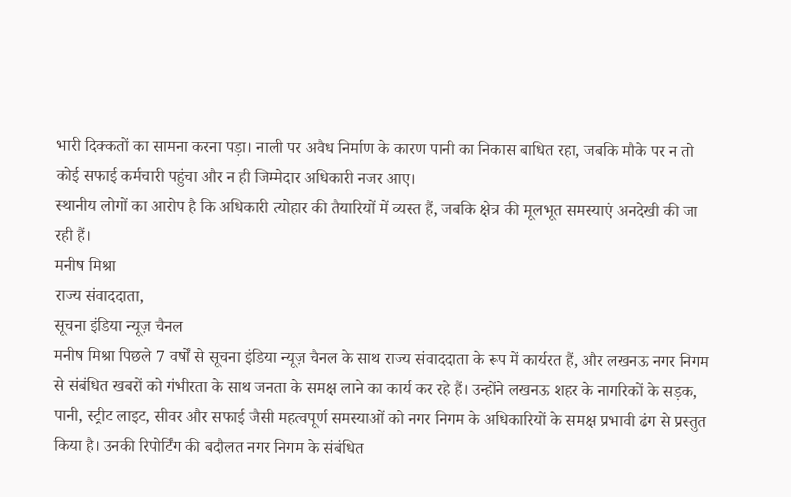भारी दिक्कतों का सामना करना पड़ा। नाली पर अवैध निर्माण के कारण पानी का निकास बाधित रहा, जबकि मौके पर न तो कोई सफाई कर्मचारी पहुंचा और न ही जिम्मेदार अधिकारी नजर आए।
स्थानीय लोगों का आरोप है कि अधिकारी त्योहार की तैयारियों में व्यस्त हैं, जबकि क्षेत्र की मूलभूत समस्याएं अनदेखी की जा रही हैं।
मनीष मिश्रा
राज्य संवाददाता,
सूचना इंडिया न्यूज़ चैनल
मनीष मिश्रा पिछले 7 वर्षों से सूचना इंडिया न्यूज़ चैनल के साथ राज्य संवाददाता के रूप में कार्यरत हैं, और लखनऊ नगर निगम से संबंधित खबरों को गंभीरता के साथ जनता के समक्ष लाने का कार्य कर रहे हैं। उन्होंने लखनऊ शहर के नागरिकों के सड़क, पानी, स्ट्रीट लाइट, सीवर और सफाई जैसी महत्वपूर्ण समस्याओं को नगर निगम के अधिकारियों के समक्ष प्रभावी ढंग से प्रस्तुत किया है। उनकी रिपोर्टिंग की बदौलत नगर निगम के संबंधित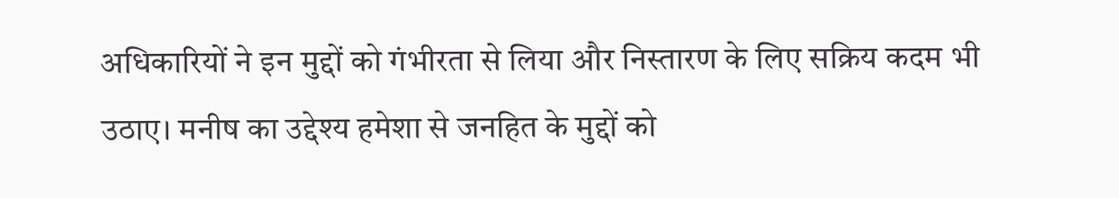अधिकारियों ने इन मुद्दों को गंभीरता से लिया और निस्तारण के लिए सक्रिय कदम भी उठाए। मनीष का उद्देश्य हमेशा से जनहित के मुद्दों को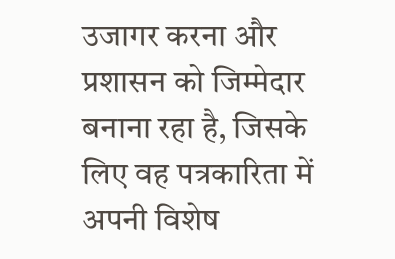उजागर करना और प्रशासन को जिम्मेदार बनाना रहा है, जिसके लिए वह पत्रकारिता में अपनी विशेष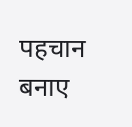पहचान बनाए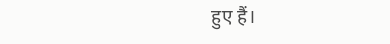हुए हैं।